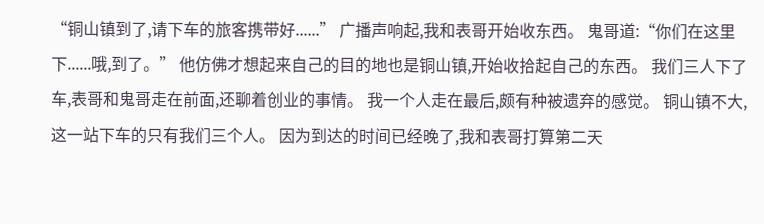“铜山镇到了,请下车的旅客携带好......” 广播声响起,我和表哥开始收东西。 鬼哥道:“你们在这里下......哦,到了。” 他仿佛才想起来自己的目的地也是铜山镇,开始收拾起自己的东西。 我们三人下了车,表哥和鬼哥走在前面,还聊着创业的事情。 我一个人走在最后,颇有种被遗弃的感觉。 铜山镇不大,这一站下车的只有我们三个人。 因为到达的时间已经晚了,我和表哥打算第二天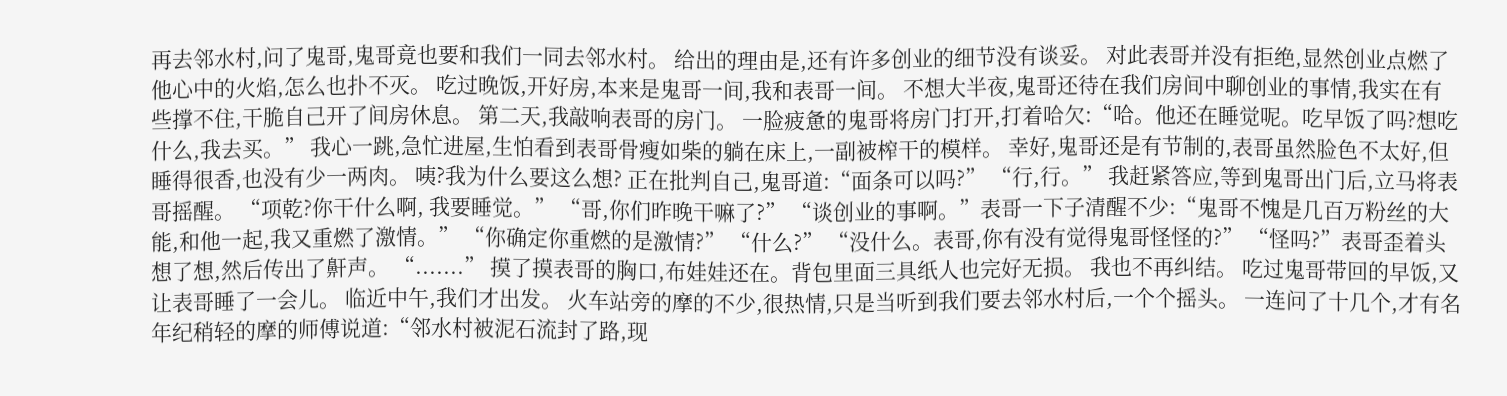再去邻水村,问了鬼哥,鬼哥竟也要和我们一同去邻水村。 给出的理由是,还有许多创业的细节没有谈妥。 对此表哥并没有拒绝,显然创业点燃了他心中的火焰,怎么也扑不灭。 吃过晚饭,开好房,本来是鬼哥一间,我和表哥一间。 不想大半夜,鬼哥还待在我们房间中聊创业的事情,我实在有些撑不住,干脆自己开了间房休息。 第二天,我敲响表哥的房门。 一脸疲惫的鬼哥将房门打开,打着哈欠:“哈。他还在睡觉呢。吃早饭了吗?想吃什么,我去买。” 我心一跳,急忙进屋,生怕看到表哥骨瘦如柴的躺在床上,一副被榨干的模样。 幸好,鬼哥还是有节制的,表哥虽然脸色不太好,但睡得很香,也没有少一两肉。 咦?我为什么要这么想? 正在批判自己,鬼哥道:“面条可以吗?” “行,行。” 我赶紧答应,等到鬼哥出门后,立马将表哥摇醒。 “项乾?你干什么啊, 我要睡觉。” “哥,你们昨晚干嘛了?” “谈创业的事啊。”表哥一下子清醒不少:“鬼哥不愧是几百万粉丝的大能,和他一起,我又重燃了激情。” “你确定你重燃的是激情?” “什么?” “没什么。表哥,你有没有觉得鬼哥怪怪的?” “怪吗?”表哥歪着头想了想,然后传出了鼾声。 “.......” 摸了摸表哥的胸口,布娃娃还在。背包里面三具纸人也完好无损。 我也不再纠结。 吃过鬼哥带回的早饭,又让表哥睡了一会儿。 临近中午,我们才出发。 火车站旁的摩的不少,很热情,只是当听到我们要去邻水村后,一个个摇头。 一连问了十几个,才有名年纪稍轻的摩的师傅说道:“邻水村被泥石流封了路,现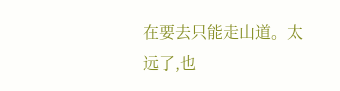在要去只能走山道。太远了,也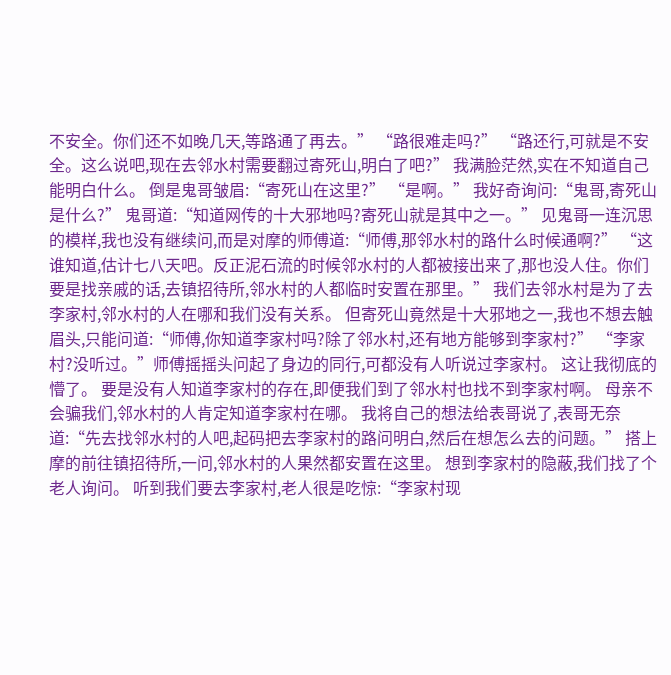不安全。你们还不如晚几天,等路通了再去。” “路很难走吗?” “路还行,可就是不安全。这么说吧,现在去邻水村需要翻过寄死山,明白了吧?” 我满脸茫然,实在不知道自己能明白什么。 倒是鬼哥皱眉:“寄死山在这里?” “是啊。” 我好奇询问:“鬼哥,寄死山是什么?” 鬼哥道:“知道网传的十大邪地吗?寄死山就是其中之一。” 见鬼哥一连沉思的模样,我也没有继续问,而是对摩的师傅道:“师傅,那邻水村的路什么时候通啊?” “这谁知道,估计七八天吧。反正泥石流的时候邻水村的人都被接出来了,那也没人住。你们要是找亲戚的话,去镇招待所,邻水村的人都临时安置在那里。” 我们去邻水村是为了去李家村,邻水村的人在哪和我们没有关系。 但寄死山竟然是十大邪地之一,我也不想去触眉头,只能问道:“师傅,你知道李家村吗?除了邻水村,还有地方能够到李家村?” “李家村?没听过。”师傅摇摇头问起了身边的同行,可都没有人听说过李家村。 这让我彻底的懵了。 要是没有人知道李家村的存在,即便我们到了邻水村也找不到李家村啊。 母亲不会骗我们,邻水村的人肯定知道李家村在哪。 我将自己的想法给表哥说了,表哥无奈道:“先去找邻水村的人吧,起码把去李家村的路问明白,然后在想怎么去的问题。” 搭上摩的前往镇招待所,一问,邻水村的人果然都安置在这里。 想到李家村的隐蔽,我们找了个老人询问。 听到我们要去李家村,老人很是吃惊:“李家村现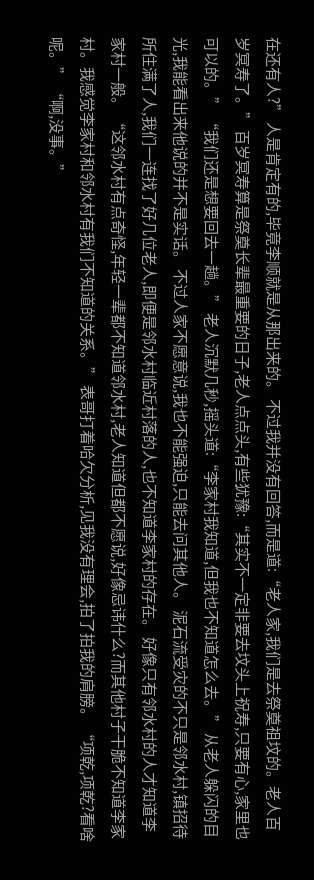在还有人?” 人是肯定有的,毕竟李顺就是从那出来的。 不过我并没有回答,而是道:“老人家,我们是去祭奠祖坟的。老人百岁冥寿了。” 百岁冥寿算是祭奠长辈最重要的日子,老人点点头,有些犹豫:“其实不一定非要去坟头上祝寿,只要有心,家里也可以的。” “我们还是想要回去一趟。” 老人沉默几秒,摇头道:“李家村我知道,但我也不知道怎么去。” 从老人躲闪的目光,我能看出来他说的并不是实话。 不过人家不愿意说,我也不能强迫,只能去问其他人。 泥石流受灾的不只是邻水村,镇招待所住满了人,我们一连找了好几位老人,即便是邻水村临近村落的人,也不知道李家村的存在。 好像只有邻水村的人才知道李家村一般。 “这邻水村有点奇怪,年轻一辈都不知道邻水村,老人知道但都不愿说,好像忌讳什么?而其他村子干脆不知道李家村。我感觉李家村和邻水村有我们不知道的关系。” 表哥打着哈欠分析,见我没有理会,拍了拍我的肩膀。 “项乾,项乾?看啥呢。” “啊,没事。”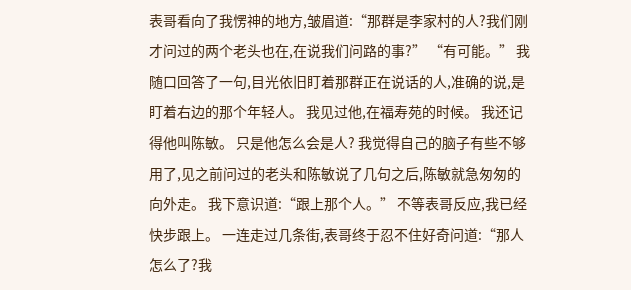表哥看向了我愣神的地方,皱眉道:“那群是李家村的人?我们刚才问过的两个老头也在,在说我们问路的事?” “有可能。” 我随口回答了一句,目光依旧盯着那群正在说话的人,准确的说,是盯着右边的那个年轻人。 我见过他,在福寿苑的时候。 我还记得他叫陈敏。 只是他怎么会是人? 我觉得自己的脑子有些不够用了,见之前问过的老头和陈敏说了几句之后,陈敏就急匆匆的向外走。 我下意识道:“跟上那个人。” 不等表哥反应,我已经快步跟上。 一连走过几条街,表哥终于忍不住好奇问道:“那人怎么了?我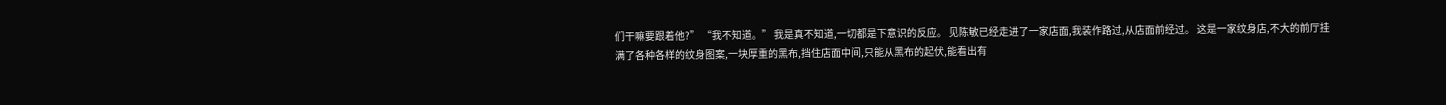们干嘛要跟着他?” “我不知道。” 我是真不知道,一切都是下意识的反应。 见陈敏已经走进了一家店面,我装作路过,从店面前经过。 这是一家纹身店,不大的前厅挂满了各种各样的纹身图案,一块厚重的黑布,挡住店面中间,只能从黑布的起伏,能看出有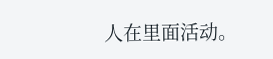人在里面活动。